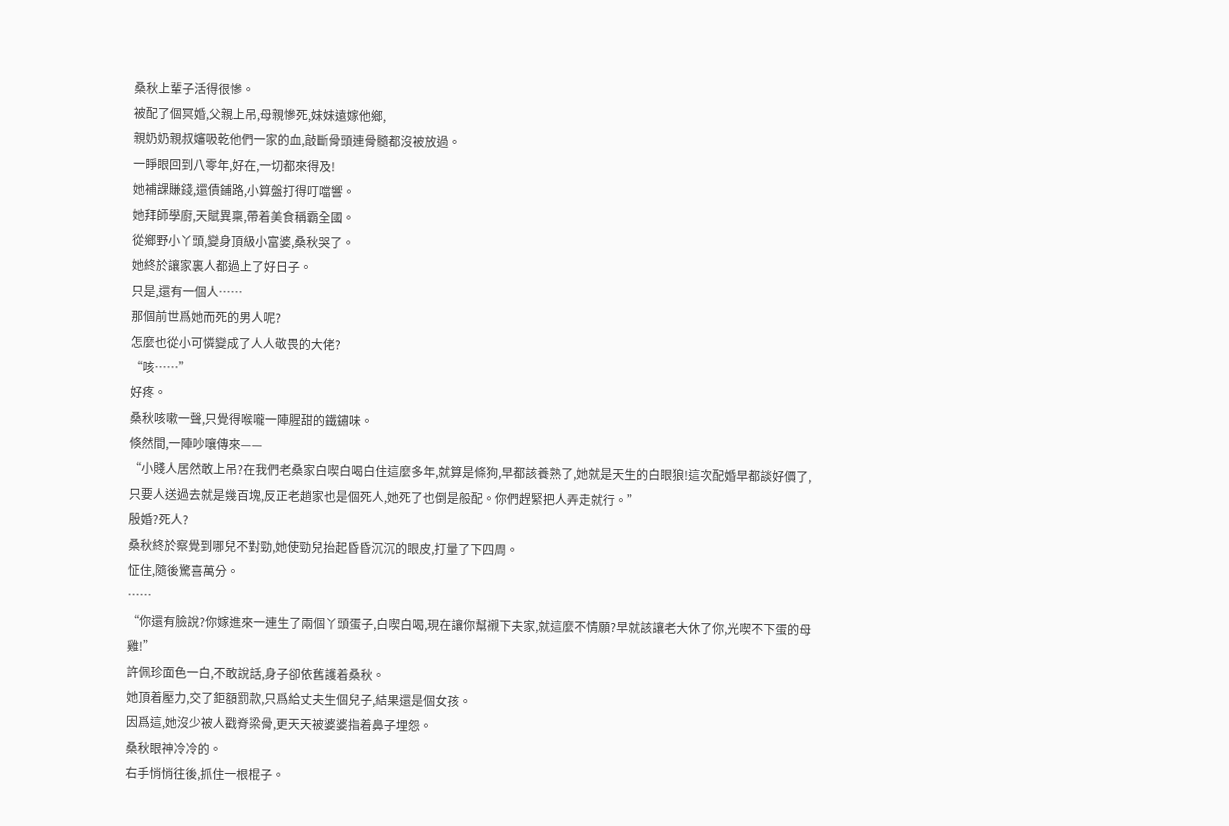桑秋上輩子活得很慘。
被配了個冥婚,父親上吊,母親慘死,妹妹遠嫁他鄉,
親奶奶親叔嬸吸乾他們一家的血,敲斷骨頭連骨髓都沒被放過。
一睜眼回到八零年,好在,一切都來得及!
她補課賺錢,還債鋪路,小算盤打得叮噹響。
她拜師學廚,天賦異稟,帶着美食稱霸全國。
從鄉野小丫頭,變身頂級小富婆,桑秋哭了。
她終於讓家裏人都過上了好日子。
只是,還有一個人……
那個前世爲她而死的男人呢?
怎麼也從小可憐變成了人人敬畏的大佬?
“咳……”
好疼。
桑秋咳嗽一聲,只覺得喉嚨一陣腥甜的鐵鏽味。
倏然間,一陣吵嚷傳來——
“小賤人居然敢上吊?在我們老桑家白喫白喝白住這麼多年,就算是條狗,早都該養熟了,她就是天生的白眼狼!這次配婚早都談好價了,只要人送過去就是幾百塊,反正老趙家也是個死人,她死了也倒是般配。你們趕緊把人弄走就行。”
殷婚?死人?
桑秋終於察覺到哪兒不對勁,她使勁兒抬起昏昏沉沉的眼皮,打量了下四周。
怔住,隨後驚喜萬分。
……
“你還有臉說?你嫁進來一連生了兩個丫頭蛋子,白喫白喝,現在讓你幫襯下夫家,就這麼不情願?早就該讓老大休了你,光喫不下蛋的母雞!”
許佩珍面色一白,不敢說話,身子卻依舊護着桑秋。
她頂着壓力,交了鉅額罰款,只爲給丈夫生個兒子,結果還是個女孩。
因爲這,她沒少被人戳脊梁骨,更天天被婆婆指着鼻子埋怨。
桑秋眼神冷冷的。
右手悄悄往後,抓住一根棍子。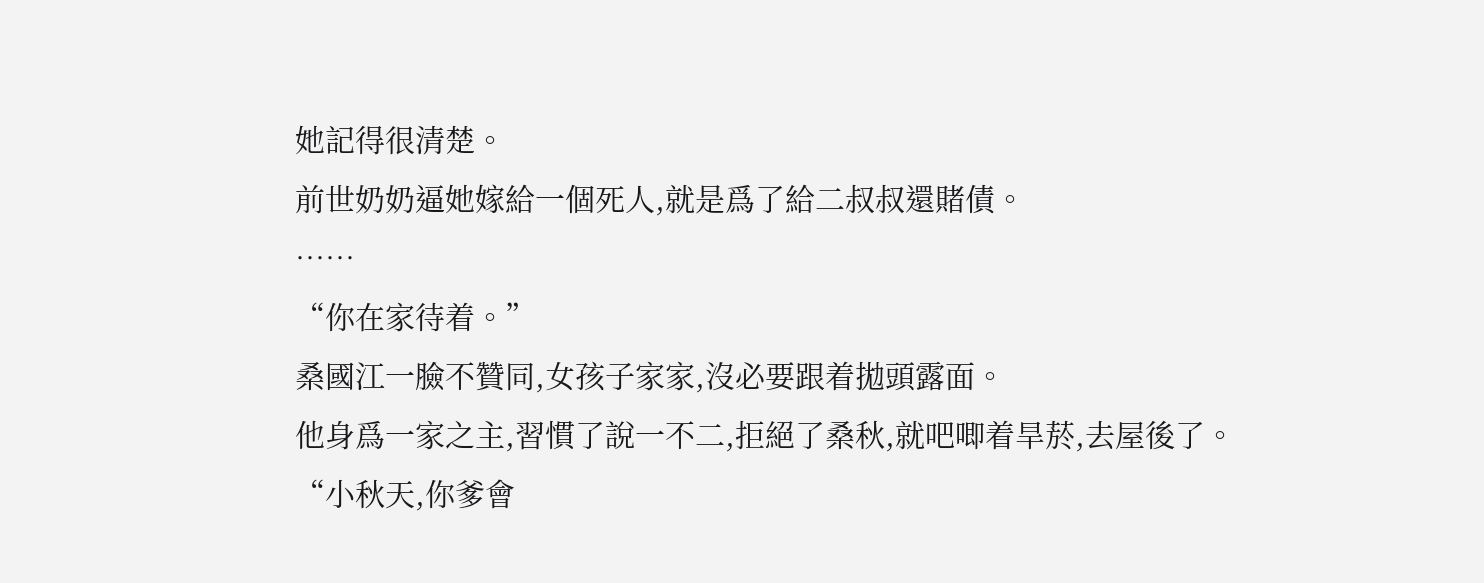她記得很清楚。
前世奶奶逼她嫁給一個死人,就是爲了給二叔叔還賭債。
……
“你在家待着。”
桑國江一臉不贊同,女孩子家家,沒必要跟着拋頭露面。
他身爲一家之主,習慣了說一不二,拒絕了桑秋,就吧唧着旱菸,去屋後了。
“小秋天,你爹會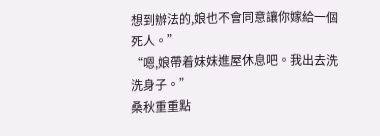想到辦法的,娘也不會同意讓你嫁給一個死人。”
“嗯,娘帶着妹妹進屋休息吧。我出去洗洗身子。”
桑秋重重點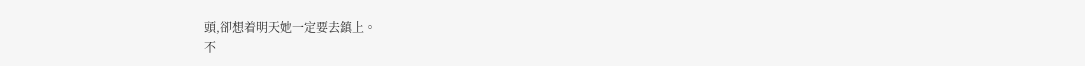頭,卻想着明天她一定要去鎮上。
不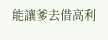能讓爹去借高利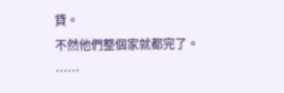貸。
不然他們整個家就都完了。
……